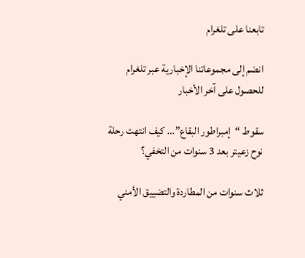تابعنا على تلغرام

انضم إلى مجموعاتنا الإخبارية عبر تلغرام للحصول على آخر الأخبار

سقوط “إمبراطور البقاع”… كيف انتهت رحلة نوح زعيتر بعد 3 سنوات من التخفي؟

ثلاث سنوات من المطاردة والتضييق الأمني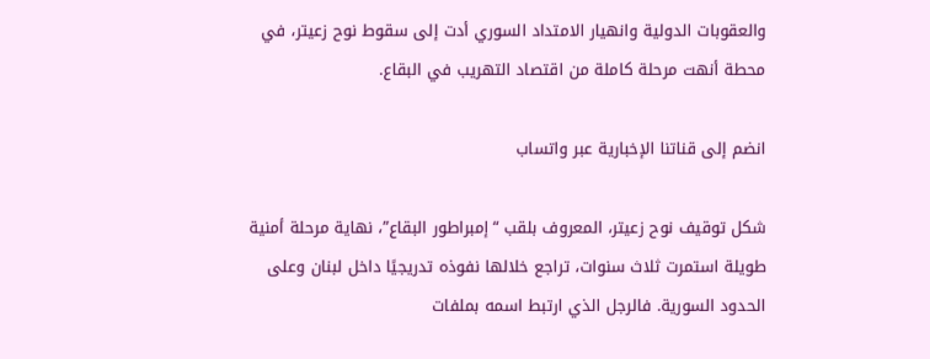والعقوبات الدولية وانهيار الامتداد السوري أدت إلى سقوط نوح زعيتر، في محطة أنهت مرحلة كاملة من اقتصاد التهريب في البقاع.

انضم إلى قناتنا الإخبارية عبر واتساب

شكل توقيف نوح زعيتر، المعروف بلقب “إمبراطور البقاع”، نهاية مرحلة أمنية طويلة استمرت ثلاث سنوات، تراجع خلالها نفوذه تدريجيًا داخل لبنان وعلى الحدود السورية. فالرجل الذي ارتبط اسمه بملفات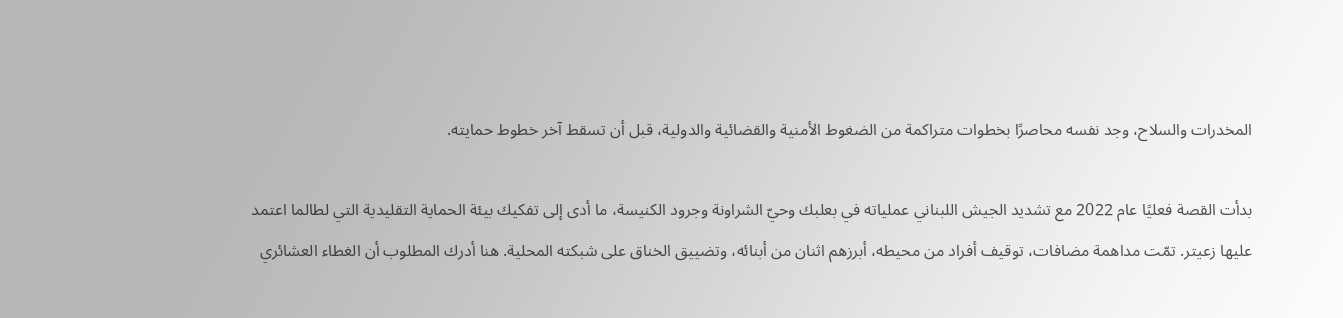المخدرات والسلاح، وجد نفسه محاصرًا بخطوات متراكمة من الضغوط الأمنية والقضائية والدولية، قبل أن تسقط آخر خطوط حمايته.

بدأت القصة فعليًا عام 2022 مع تشديد الجيش اللبناني عملياته في بعلبك وحيّ الشراونة وجرود الكنيسة، ما أدى إلى تفكيك بيئة الحماية التقليدية التي لطالما اعتمد عليها زعيتر. تمّت مداهمة مضافات، توقيف أفراد من محيطه، أبرزهم اثنان من أبنائه، وتضييق الخناق على شبكته المحلية. هنا أدرك المطلوب أن الغطاء العشائري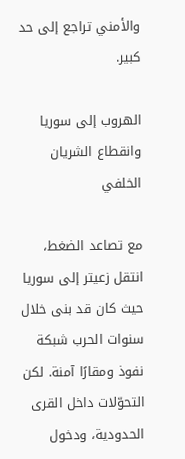والأمني تراجع إلى حد كبير.

الهروب إلى سوريا وانقطاع الشريان الخلفي

مع تصاعد الضغط، انتقل زعيتر إلى سوريا حيث كان قد بنى خلال سنوات الحرب شبكة نفوذ ومقارًا آمنة. لكن التحوّلات داخل القرى الحدودية، ودخول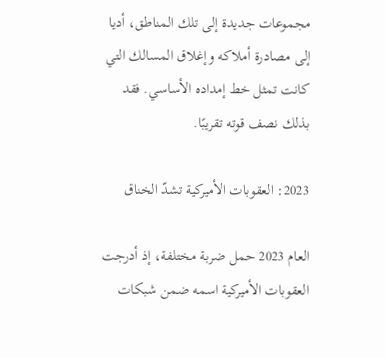مجموعات جديدة إلى تلك المناطق، أديا إلى مصادرة أملاكه وإغلاق المسالك التي كانت تمثل خط إمداده الأساسي. فقد بذلك نصف قوته تقريبًا.

2023: العقوبات الأميركية تشدّ الخناق

العام 2023 حمل ضربة مختلفة، إذ أدرجت العقوبات الأميركية اسمه ضمن شبكات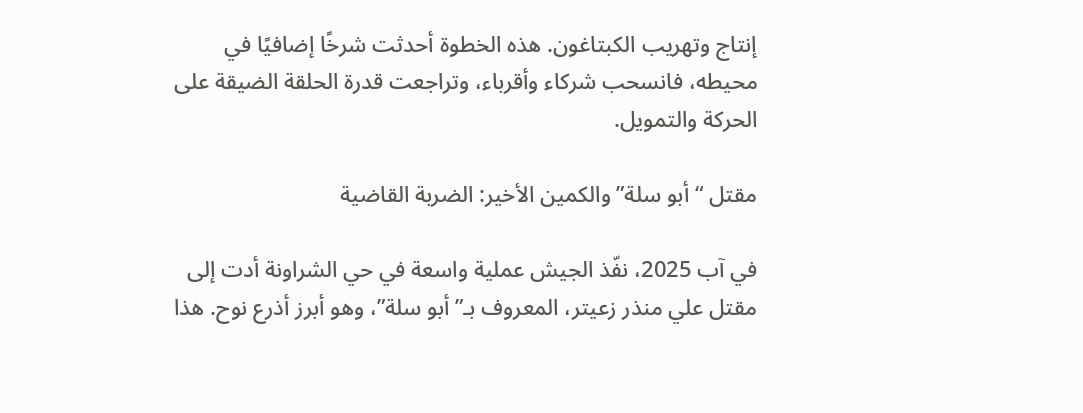إنتاج وتهريب الكبتاغون. هذه الخطوة أحدثت شرخًا إضافيًا في محيطه، فانسحب شركاء وأقرباء، وتراجعت قدرة الحلقة الضيقة على الحركة والتمويل.

مقتل “أبو سلة” والكمين الأخير: الضربة القاضية

في آب 2025، نفّذ الجيش عملية واسعة في حي الشراونة أدت إلى مقتل علي منذر زعيتر، المعروف بـ”أبو سلة”، وهو أبرز أذرع نوح. هذا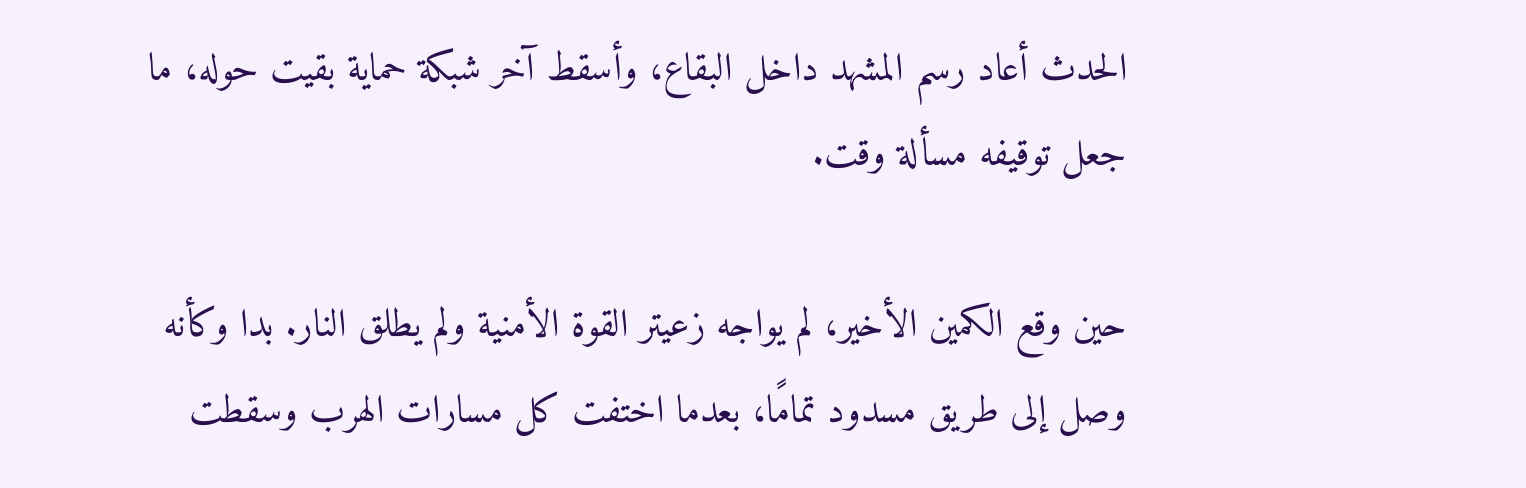الحدث أعاد رسم المشهد داخل البقاع، وأسقط آخر شبكة حماية بقيت حوله، ما جعل توقيفه مسألة وقت.

حين وقع الكمين الأخير، لم يواجه زعيتر القوة الأمنية ولم يطلق النار. بدا وكأنه وصل إلى طريق مسدود تمامًا، بعدما اختفت كل مسارات الهرب وسقطت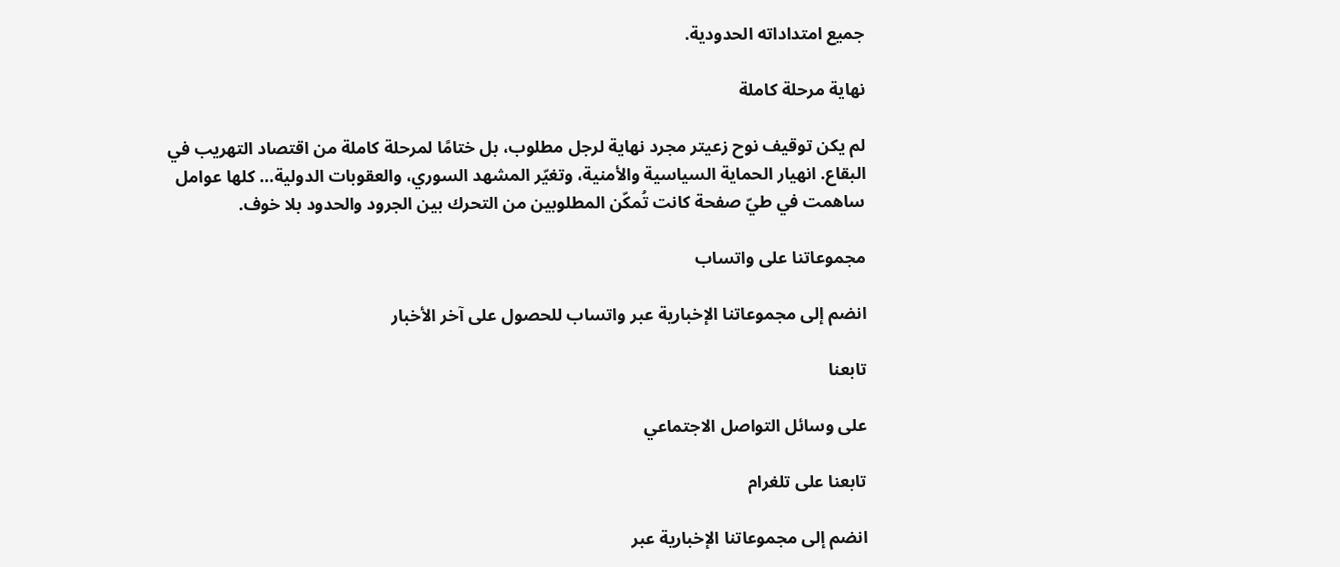جميع امتداداته الحدودية.

نهاية مرحلة كاملة

لم يكن توقيف نوح زعيتر مجرد نهاية لرجل مطلوب، بل ختامًا لمرحلة كاملة من اقتصاد التهريب في البقاع. انهيار الحماية السياسية والأمنية، وتغيّر المشهد السوري، والعقوبات الدولية… كلها عوامل ساهمت في طيّ صفحة كانت تُمكّن المطلوبين من التحرك بين الجرود والحدود بلا خوف.

مجموعاتنا على واتساب

انضم إلى مجموعاتنا الإخبارية عبر واتساب للحصول على آخر الأخبار

تابعنا

على وسائل التواصل الاجتماعي

تابعنا على تلغرام

انضم إلى مجموعاتنا الإخبارية عبر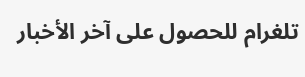تلغرام للحصول على آخر الأخبار